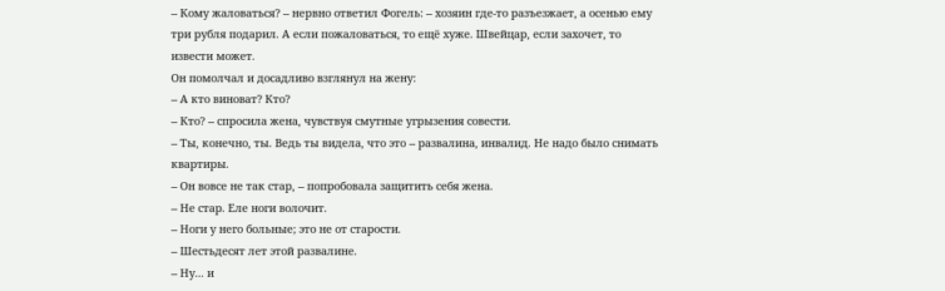-- Кому жаловаться? -- нервно ответил Фогель: -- хозяин где-то разъезжает, а осенью ему три рубля подарил. А если пожаловаться, то ещё хуже. Швейцар, если захочет, то извести может.
Он помолчал и досадливо взглянул на жену:
-- А кто виноват? Кто?
-- Кто? -- спросила жена, чувствуя смутные угрызения совести.
-- Ты, конечно, ты. Ведь ты видела, что это -- развалина, инвалид. Не надо было снимать квартиры.
-- Он вовсе не так стар, -- попробовала защитить себя жена.
-- Не стар. Еле ноги волочит.
-- Ноги у него больные; это не от старости.
-- Шестьдесят лет этой развалине.
-- Ну... и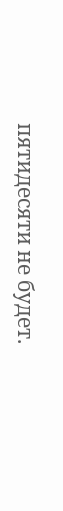пятидесяти не будет.